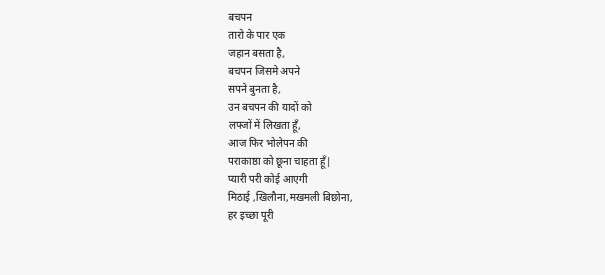बचपन
तारो के पार एक
जहान बसता है,
बचपन जिसमे अपने
सपने बुनता है,
उन बचपन की यादों को
लफ्जों में लिखता हूँ,
आज फिर भोलेपन की
पराकाष्ठा को छूना चाहता हूँ|
प्यारी परी कोई आएगी
मिठाई ,खिलौना,मखमली बिछोना,
हर इच्छा पूरी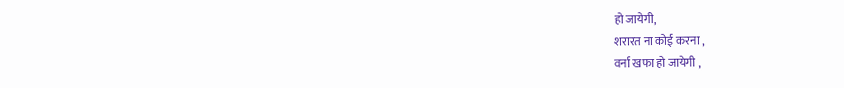हो जायेगी,
शरारत ना कोई करना ,
वर्ना खफा हो जायेगी ,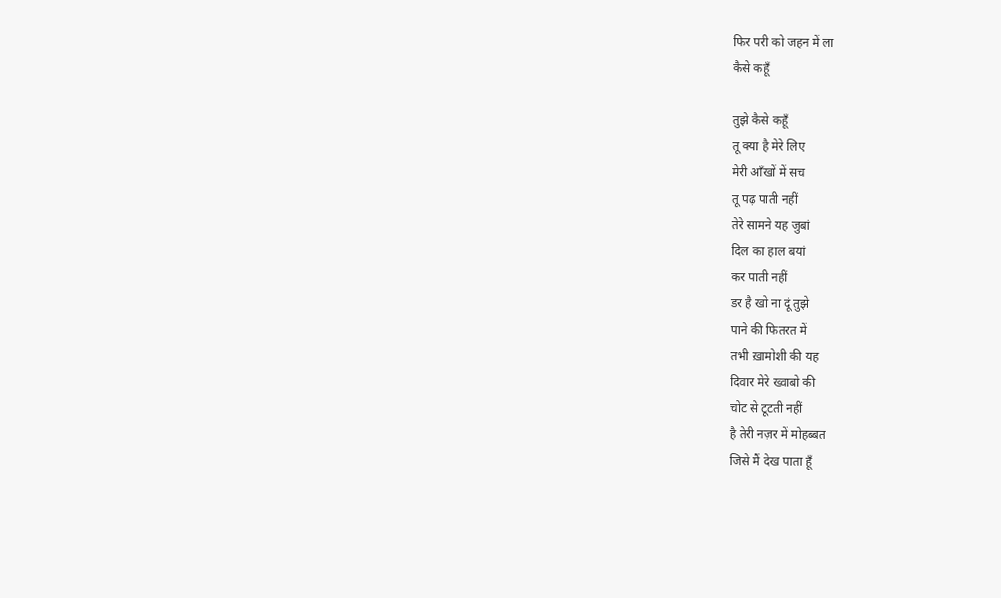फिर परी को जहन में ला
कैसे कहूँ

तुझे कैसे कहूँ
तू क्या है मेरे लिए
मेरी आँखों में सच
तू पढ़ पाती नहीं
तेरे सामने यह जुबां
दिल का हाल बयां
कर पाती नहीं
डर है खो ना दूं तुझे
पाने की फितरत में
तभी ख़ामोशी की यह
दिवार मेरे ख्वाबो की
चोट से टूटती नहीं
है तेरी नज़र में मोहब्बत
जिसे मैं देख पाता हूँ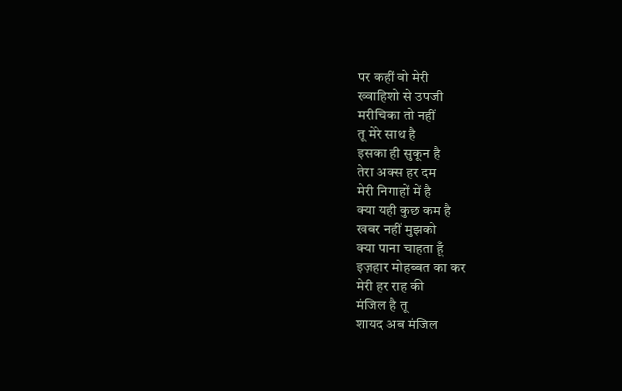पर कहीं वो मेरी
ख्वाहिशो से उपजी
मरीचिका तो नहीं
तू मेरे साथ है
इसका ही सुकून है
तेरा अक्स हर दम
मेरी निगाहों में है
क्या यही कुछ कम है
खबर नहीं मुझको
क्या पाना चाहता हूँ
इज़हार मोहब्बत का कर
मेरी हर राह की
मंजिल है तू
शायद अब मंजिल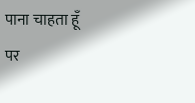पाना चाहता हूँ
पर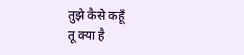तुझे कैसे कहूँ
तू क्या है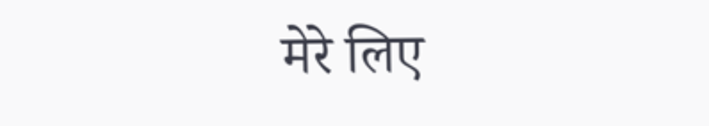मेरे लिए